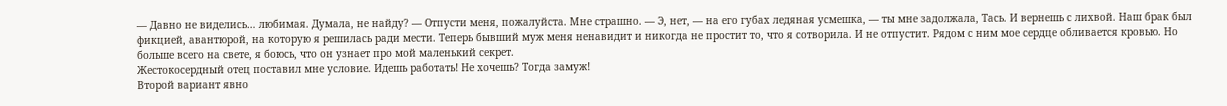— Давно не виделись… любимая. Думала, не найду? — Отпусти меня, пожалуйста. Мне страшно. — Э, нет, — на его губах ледяная усмешка, — ты мне задолжала, Тась. И вернешь с лихвой. Наш брак был фикцией, авантюрой, на которую я решилась ради мести. Теперь бывший муж меня ненавидит и никогда не простит то, что я сотворила. И не отпустит. Рядом с ним мое сердце обливается кровью. Но больше всего на свете, я боюсь, что он узнает про мой маленький секрет.
Жестокосердный отец поставил мне условие. Идешь работать! Не хочешь? Тогда замуж!
Второй вариант явно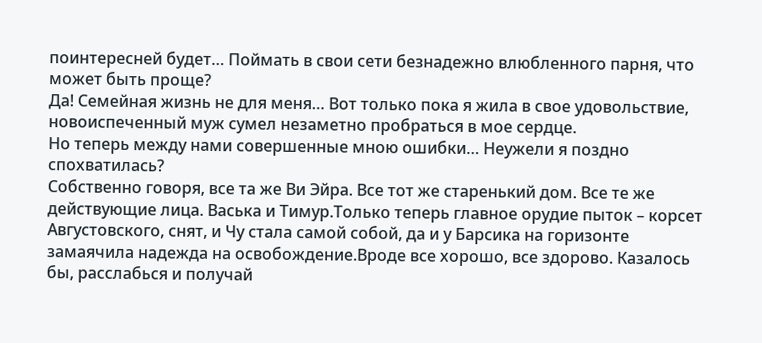поинтересней будет… Поймать в свои сети безнадежно влюбленного парня, что может быть проще?
Да! Семейная жизнь не для меня… Вот только пока я жила в свое удовольствие, новоиспеченный муж сумел незаметно пробраться в мое сердце.
Но теперь между нами совершенные мною ошибки… Неужели я поздно спохватилась?
Собственно говоря, все та же Ви Эйра. Все тот же старенький дом. Все те же действующие лица. Васька и Тимур.Только теперь главное орудие пыток – корсет Августовского, снят, и Чу стала самой собой, да и у Барсика на горизонте замаячила надежда на освобождение.Вроде все хорошо, все здорово. Казалось бы, расслабься и получай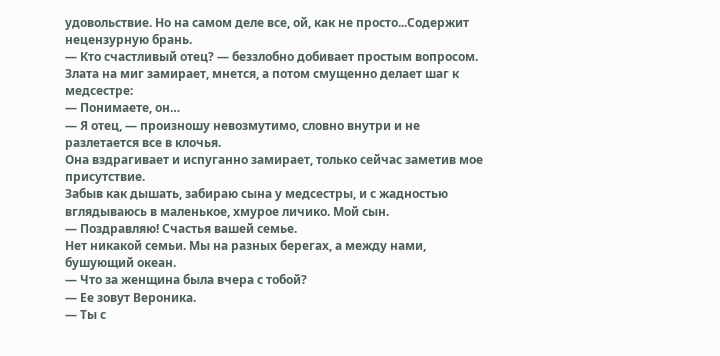удовольствие. Но на самом деле все, ой, как не просто...Содержит нецензурную брань.
— Кто счастливый отец? — беззлобно добивает простым вопросом.
Злата на миг замирает, мнется, а потом смущенно делает шаг к медсестре:
— Понимаете, он…
— Я отец, — произношу невозмутимо, словно внутри и не разлетается все в клочья.
Она вздрагивает и испуганно замирает, только сейчас заметив мое присутствие.
Забыв как дышать, забираю сына у медсестры, и с жадностью вглядываюсь в маленькое, хмурое личико. Мой сын.
— Поздравляю! Счастья вашей семье.
Нет никакой семьи. Мы на разных берегах, а между нами, бушующий океан.
— Что за женщина была вчера с тобой?
— Ее зовут Вероника.
— Ты с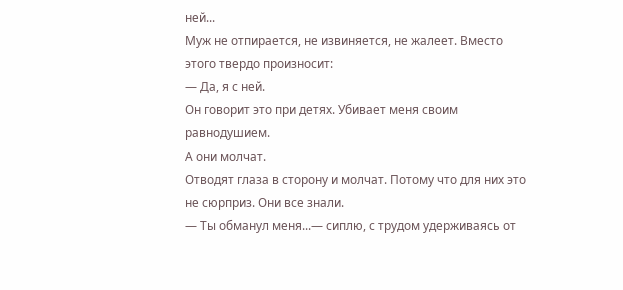ней...
Муж не отпирается, не извиняется, не жалеет. Вместо этого твердо произносит:
— Да, я с ней.
Он говорит это при детях. Убивает меня своим равнодушием.
А они молчат.
Отводят глаза в сторону и молчат. Потому что для них это не сюрприз. Они все знали.
— Ты обманул меня...— сиплю, с трудом удерживаясь от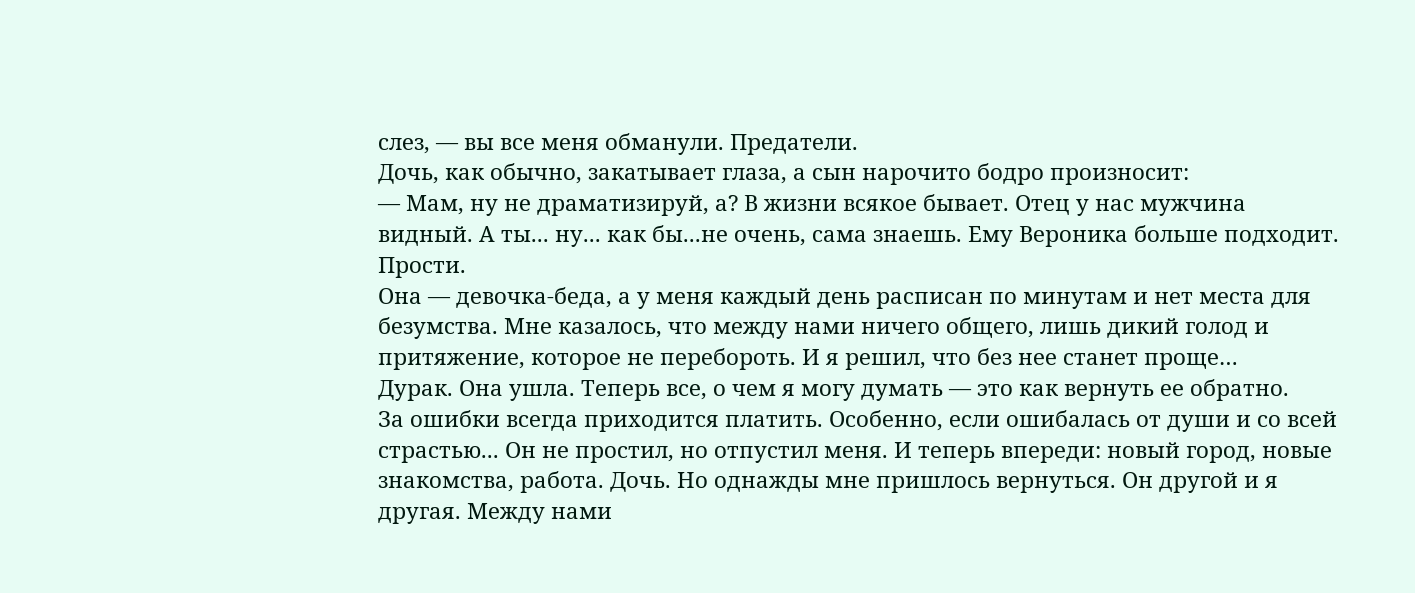слез, — вы все меня обманули. Предатели.
Дочь, как обычно, закатывает глаза, а сын нарочито бодро произносит:
— Мам, ну не драматизируй, а? В жизни всякое бывает. Отец у нас мужчина видный. А ты... ну... как бы...не очень, сама знаешь. Ему Вероника больше подходит. Прости.
Она — девочка‑беда, а у меня каждый день расписан по минутам и нет места для безумства. Мне казалось, что между нами ничего общего, лишь дикий голод и притяжение, которое не перебороть. И я решил, что без нее станет проще…
Дурак. Она ушла. Теперь все, о чем я могу думать — это как вернуть ее обратно.
За ошибки всегда приходится платить. Особенно, если ошибалась от души и со всей страстью... Он не простил, но отпустил меня. И теперь впереди: новый город, новые знакомства, работа. Дочь. Но однажды мне пришлось вернуться. Он другой и я другая. Между нами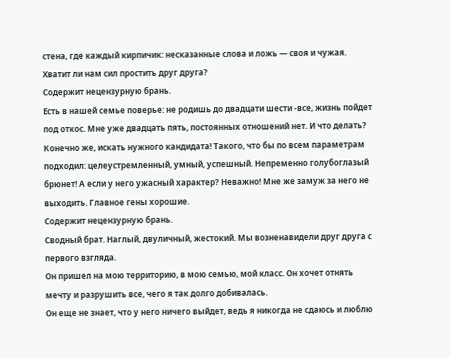стена, где каждый кирпичик: несказанные слова и ложь — своя и чужая. Хватит ли нам сил простить друг друга?
Содержит нецензурную брань.
Есть в нашей семье поверье: не родишь до двадцати шести -все, жизнь пойдет под откос. Мне уже двадцать пять, постоянных отношений нет. И что делать? Конечно же, искать нужного кандидата! Такого, что бы по всем параметрам подходил: целеустремленный, умный, успешный. Непременно голубоглазый брюнет! А если у него ужасный характер? Неважно! Мне же замуж за него не выходить. Главное гены хорошие.
Содержит нецензурную брань.
Сводный брат. Наглый, двуличный, жестокий. Мы возненавидели друг друга с первого взгляда.
Он пришел на мою территорию, в мою семью, мой класс. Он хочет отнять мечту и разрушить все, чего я так долго добивалась.
Он еще не знает, что у него ничего выйдет, ведь я никогда не сдаюсь и люблю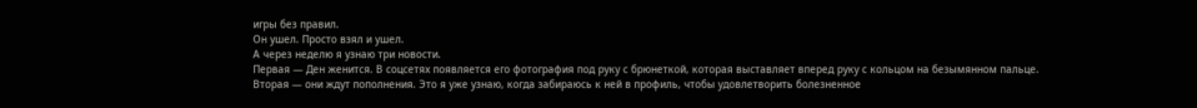игры без правил.
Он ушел. Просто взял и ушел.
А через неделю я узнаю три новости.
Первая — Ден женится. В соцсетях появляется его фотография под руку с брюнеткой, которая выставляет вперед руку с кольцом на безымянном пальце.
Вторая — они ждут пополнения. Это я уже узнаю, когда забираюсь к ней в профиль, чтобы удовлетворить болезненное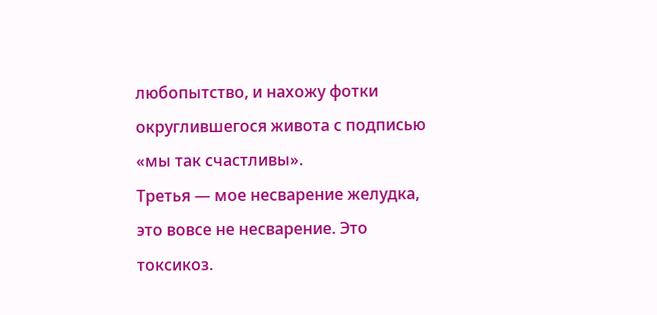любопытство, и нахожу фотки округлившегося живота с подписью «мы так счастливы».
Третья — мое несварение желудка, это вовсе не несварение. Это токсикоз.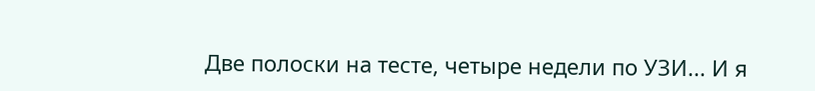Две полоски на тесте, четыре недели по УЗИ... И я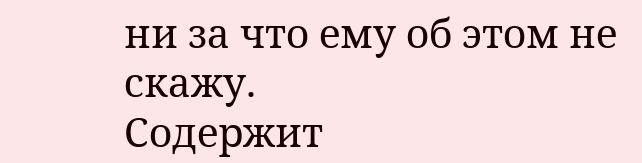ни за что ему об этом не скажу.
Содержит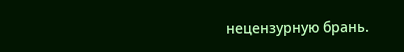нецензурную брань.